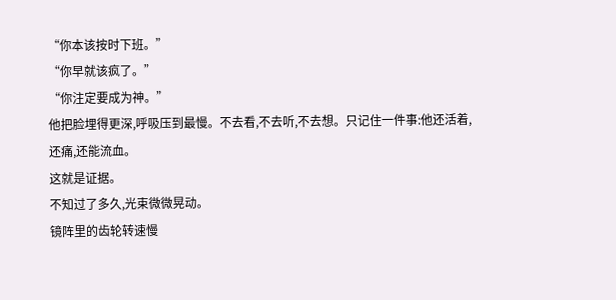“你本该按时下班。”
“你早就该疯了。”
“你注定要成为神。”
他把脸埋得更深,呼吸压到最慢。不去看,不去听,不去想。只记住一件事:他还活着,还痛,还能流血。
这就是证据。
不知过了多久,光束微微晃动。
镜阵里的齿轮转速慢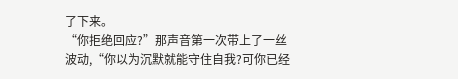了下来。
“你拒绝回应?”那声音第一次带上了一丝波动,“你以为沉默就能守住自我?可你已经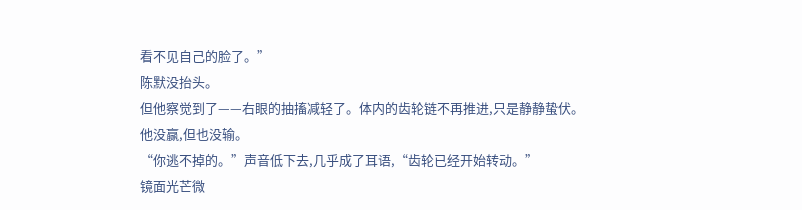看不见自己的脸了。”
陈默没抬头。
但他察觉到了——右眼的抽搐减轻了。体内的齿轮链不再推进,只是静静蛰伏。
他没赢,但也没输。
“你逃不掉的。”声音低下去,几乎成了耳语,“齿轮已经开始转动。”
镜面光芒微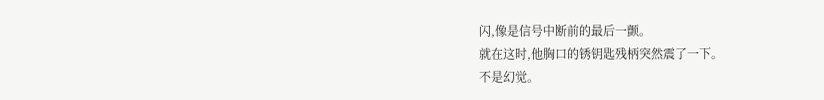闪,像是信号中断前的最后一颤。
就在这时,他胸口的锈钥匙残柄突然震了一下。
不是幻觉。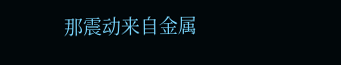那震动来自金属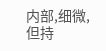内部,细微,但持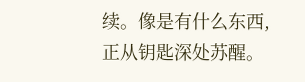续。像是有什么东西,正从钥匙深处苏醒。